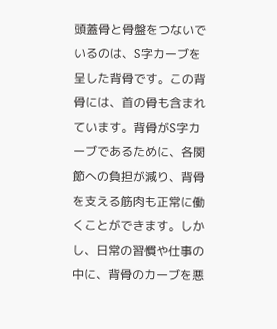頭蓋骨と骨盤をつないでいるのは、S字カーブを呈した背骨です。この背骨には、首の骨も含まれています。背骨がS字カーブであるために、各関節への負担が減り、背骨を支える筋肉も正常に働くことができます。しかし、日常の習慣や仕事の中に、背骨のカーブを悪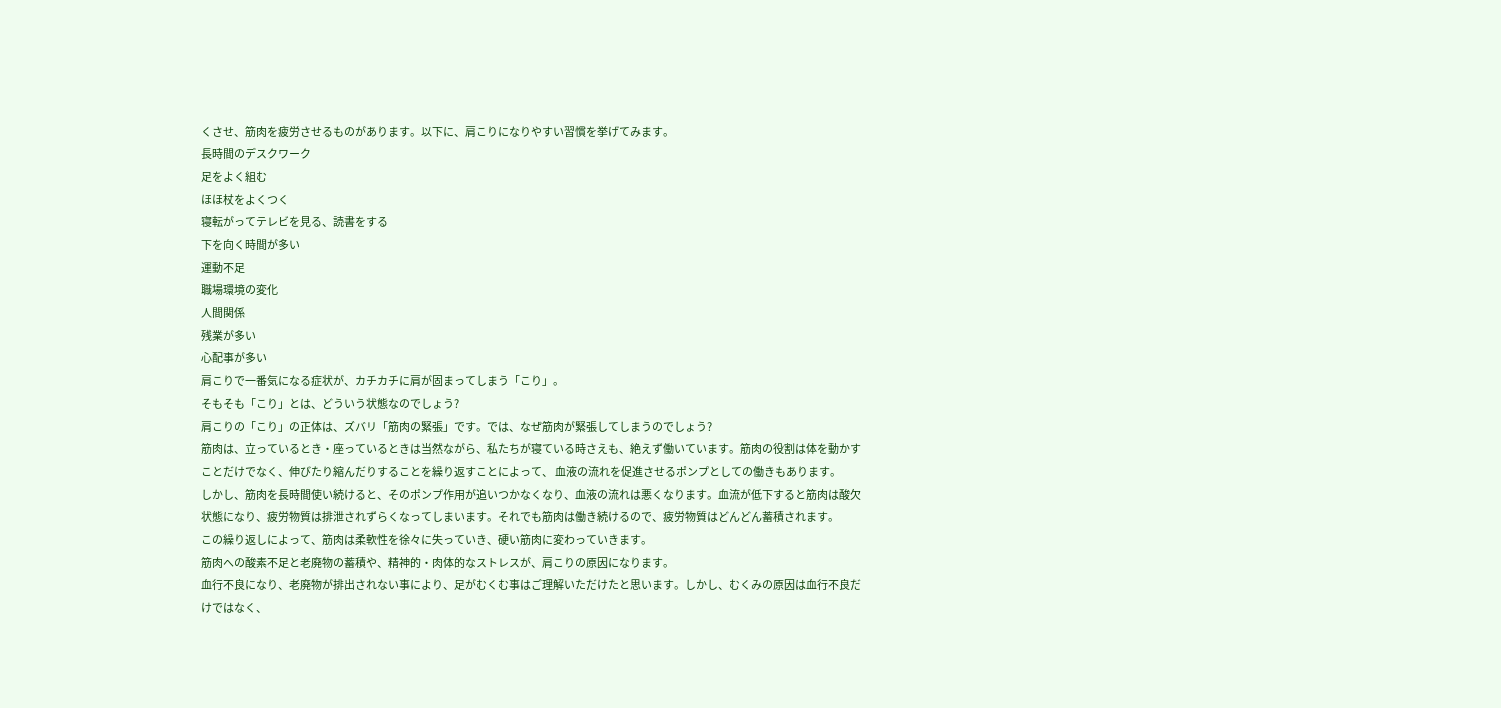くさせ、筋肉を疲労させるものがあります。以下に、肩こりになりやすい習慣を挙げてみます。
長時間のデスクワーク
足をよく組む
ほほ杖をよくつく
寝転がってテレビを見る、読書をする
下を向く時間が多い
運動不足
職場環境の変化
人間関係
残業が多い
心配事が多い
肩こりで一番気になる症状が、カチカチに肩が固まってしまう「こり」。
そもそも「こり」とは、どういう状態なのでしょう?
肩こりの「こり」の正体は、ズバリ「筋肉の緊張」です。では、なぜ筋肉が緊張してしまうのでしょう?
筋肉は、立っているとき・座っているときは当然ながら、私たちが寝ている時さえも、絶えず働いています。筋肉の役割は体を動かすことだけでなく、伸びたり縮んだりすることを繰り返すことによって、 血液の流れを促進させるポンプとしての働きもあります。
しかし、筋肉を長時間使い続けると、そのポンプ作用が追いつかなくなり、血液の流れは悪くなります。血流が低下すると筋肉は酸欠状態になり、疲労物質は排泄されずらくなってしまいます。それでも筋肉は働き続けるので、疲労物質はどんどん蓄積されます。
この繰り返しによって、筋肉は柔軟性を徐々に失っていき、硬い筋肉に変わっていきます。
筋肉への酸素不足と老廃物の蓄積や、精神的・肉体的なストレスが、肩こりの原因になります。
血行不良になり、老廃物が排出されない事により、足がむくむ事はご理解いただけたと思います。しかし、むくみの原因は血行不良だけではなく、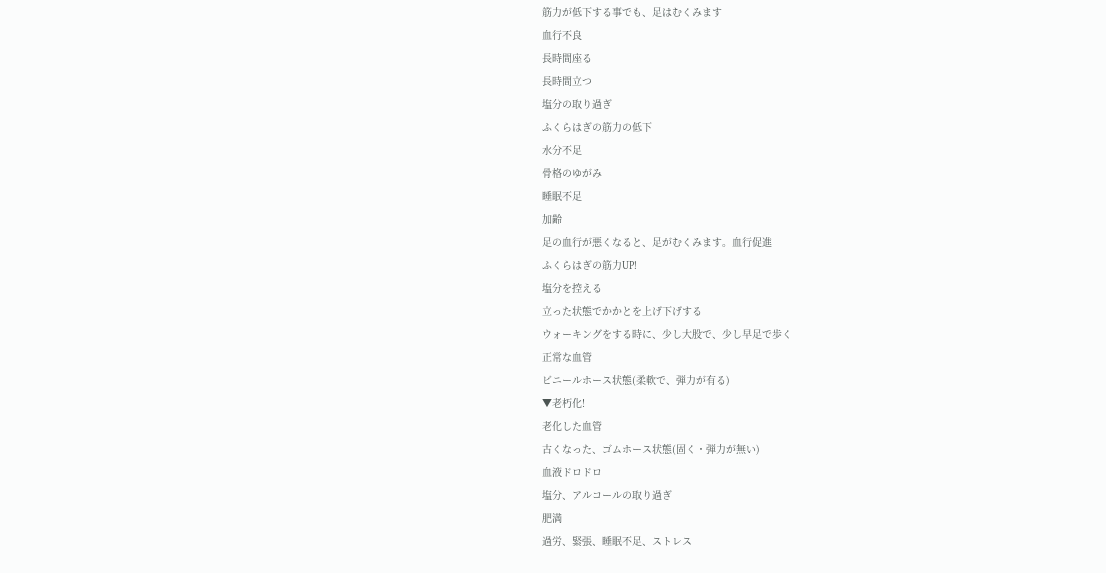筋力が低下する事でも、足はむくみます
血行不良
長時間座る
長時間立つ
塩分の取り過ぎ
ふくらはぎの筋力の低下
水分不足
骨格のゆがみ
睡眠不足
加齢
足の血行が悪くなると、足がむくみます。血行促進
ふくらはぎの筋力UP!
塩分を控える
立った状態でかかとを上げ下げする
ウォーキングをする時に、少し大股で、少し早足で歩く
正常な血管
ビニールホース状態(柔軟で、弾力が有る)
▼老朽化!
老化した血管
古くなった、ゴムホース状態(固く・弾力が無い)
血液ドロドロ
塩分、アルコールの取り過ぎ
肥満
過労、緊張、睡眠不足、ストレス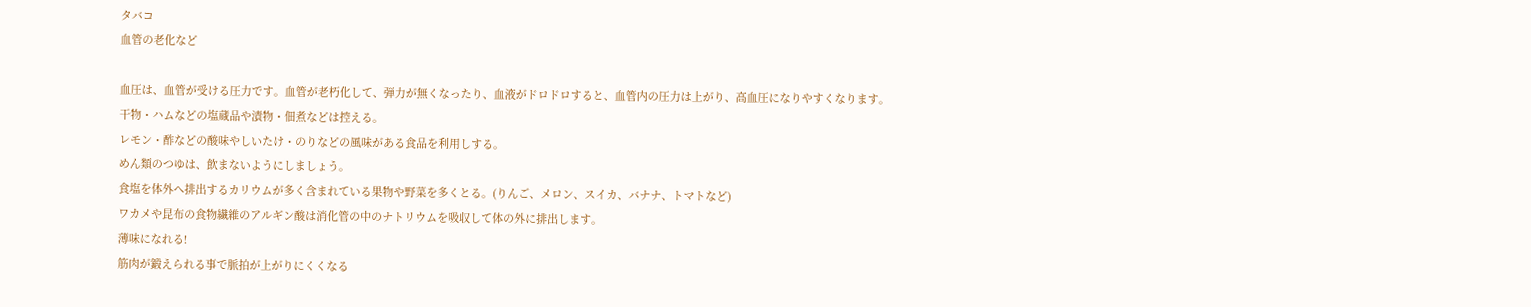タバコ
血管の老化など

血圧は、血管が受ける圧力です。血管が老朽化して、弾力が無くなったり、血液がドロドロすると、血管内の圧力は上がり、高血圧になりやすくなります。
干物・ハムなどの塩蔵品や漬物・佃煮などは控える。
レモン・酢などの酸味やしいたけ・のりなどの風味がある食品を利用しする。
めん類のつゆは、飲まないようにしましょう。
食塩を体外へ排出するカリウムが多く含まれている果物や野菜を多くとる。(りんご、メロン、スイカ、バナナ、トマトなど)
ワカメや昆布の食物繊維のアルギン酸は消化管の中のナトリウムを吸収して体の外に排出します。
薄味になれる!
筋肉が鍛えられる事で脈拍が上がりにくくなる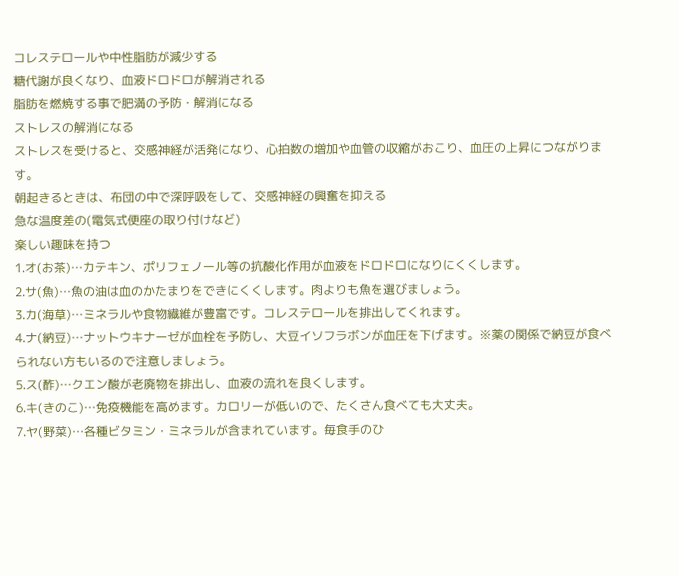コレステロールや中性脂肪が減少する
糖代謝が良くなり、血液ドロドロが解消される
脂肪を燃焼する事で肥満の予防・解消になる
ストレスの解消になる
ストレスを受けると、交感神経が活発になり、心拍数の増加や血管の収縮がおこり、血圧の上昇につながります。
朝起きるときは、布団の中で深呼吸をして、交感神経の興奮を抑える
急な温度差の(電気式便座の取り付けなど)
楽しい趣味を持つ
1.オ(お茶)…カテキン、ポリフェノール等の抗酸化作用が血液をドロドロになりにくくします。
2.サ(魚)…魚の油は血のかたまりをできにくくします。肉よりも魚を選びましょう。
3.カ(海草)…ミネラルや食物繊維が豊富です。コレステロールを排出してくれます。
4.ナ(納豆)…ナットウキナーゼが血栓を予防し、大豆イソフラボンが血圧を下げます。※薬の関係で納豆が食べられない方もいるので注意しましょう。
5.ス(酢)…クエン酸が老廃物を排出し、血液の流れを良くします。
6.キ(きのこ)…免疫機能を高めます。カロリーが低いので、たくさん食べても大丈夫。
7.ヤ(野菜)…各種ビタミン・ミネラルが含まれています。毎食手のひ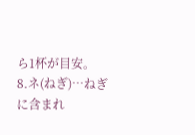ら1杯が目安。
8.ネ(ねぎ)…ねぎに含まれ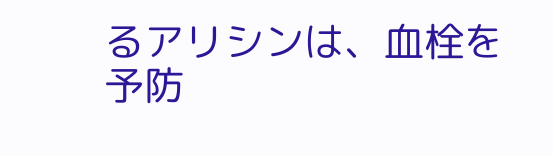るアリシンは、血栓を予防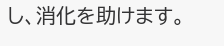し、消化を助けます。